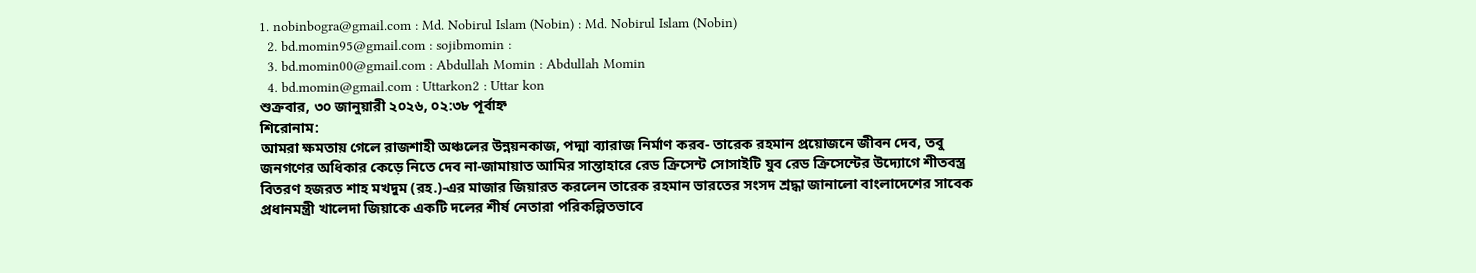1. nobinbogra@gmail.com : Md. Nobirul Islam (Nobin) : Md. Nobirul Islam (Nobin)
  2. bd.momin95@gmail.com : sojibmomin :
  3. bd.momin00@gmail.com : Abdullah Momin : Abdullah Momin
  4. bd.momin@gmail.com : Uttarkon2 : Uttar kon
শুক্রবার, ৩০ জানুয়ারী ২০২৬, ০২:৩৮ পূর্বাহ্ন
শিরোনাম:
আমরা ক্ষমতায় গেলে রাজশাহী অঞ্চলের উন্নয়নকাজ, পদ্মা ব্যারাজ নির্মাণ করব- তারেক রহমান প্রয়োজনে জীবন দেব, তবু জনগণের অধিকার কেড়ে নিতে দেব না-জামায়াত আমির সান্তাহারে রেড ক্রিসেন্ট সোসাইটি যুব রেড ক্রিসেন্টের উদ্যোগে শীতবস্ত্র বিতরণ হজরত শাহ মখদুম (রহ.)-এর মাজার জিয়ারত করলেন তারেক রহমান ভারতের সংসদ শ্রদ্ধা জানালো বাংলাদেশের সাবেক প্রধানমন্ত্রী খালেদা জিয়াকে একটি দলের শীর্ষ নেতারা পরিকল্পিতভাবে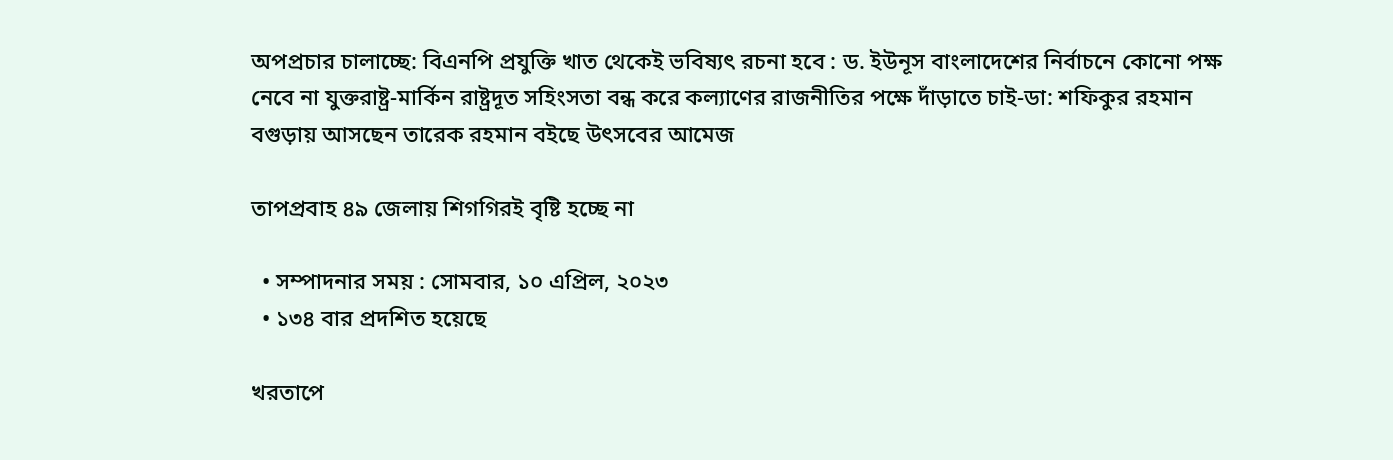অপপ্রচার চালাচ্ছে: বিএনপি প্রযুক্তি খাত থেকেই ভবিষ্যৎ রচনা হবে : ড. ইউনূস বাংলাদেশের নির্বাচনে কোনো পক্ষ নেবে না যুক্তরাষ্ট্র-মার্কিন রাষ্ট্রদূত সহিংসতা বন্ধ করে কল্যাণের রাজনীতির পক্ষে দাঁড়াতে চাই-ডা: শফিকুর রহমান বগুড়ায় আসছেন তারেক রহমান বইছে উৎসবের আমেজ

তাপপ্রবাহ ৪৯ জেলায় শিগগিরই বৃষ্টি হচ্ছে না

  • সম্পাদনার সময় : সোমবার, ১০ এপ্রিল, ২০২৩
  • ১৩৪ বার প্রদশিত হয়েছে

খরতাপে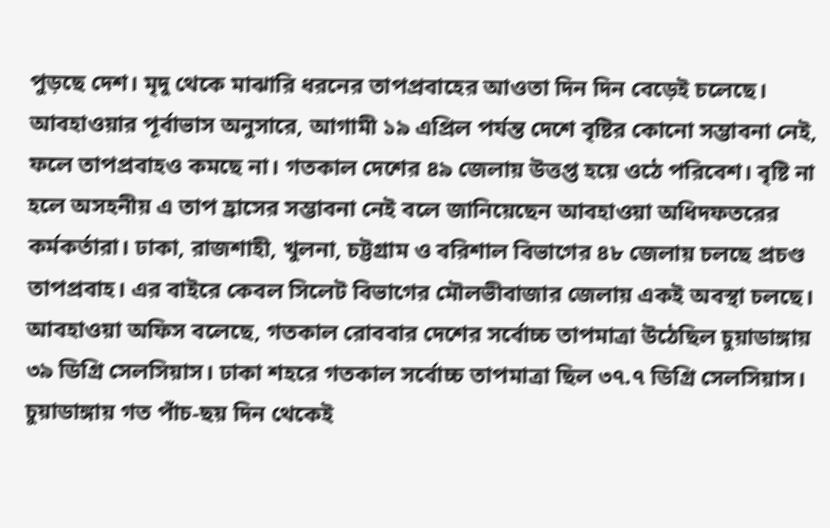পুড়ছে দেশ। মৃদু থেকে মাঝারি ধরনের তাপপ্রবাহের আওতা দিন দিন বেড়েই চলেছে। আবহাওয়ার পূর্বাভাস অনুসারে, আগামী ১৯ এপ্রিল পর্যন্ত দেশে বৃষ্টির কোনো সম্ভাবনা নেই, ফলে তাপপ্রবাহও কমছে না। গতকাল দেশের ৪৯ জেলায় উত্তপ্ত হয়ে ওঠে পরিবেশ। বৃষ্টি না হলে অসহনীয় এ তাপ হ্রাসের সম্ভাবনা নেই বলে জানিয়েছেন আবহাওয়া অধিদফতরের কর্মকর্তারা। ঢাকা, রাজশাহী, খুলনা, চট্টগ্রাম ও বরিশাল বিভাগের ৪৮ জেলায় চলছে প্রচণ্ড তাপপ্রবাহ। এর বাইরে কেবল সিলেট বিভাগের মৌলভীবাজার জেলায় একই অবস্থা চলছে। আবহাওয়া অফিস বলেছে, গতকাল রোববার দেশের সর্বোচ্চ তাপমাত্রা উঠেছিল চুয়াডাঙ্গায় ৩৯ ডিগ্রি সেলসিয়াস। ঢাকা শহরে গতকাল সর্বোচ্চ তাপমাত্রা ছিল ৩৭.৭ ডিগ্রি সেলসিয়াস। চুয়াডাঙ্গায় গত পাঁচ-ছয় দিন থেকেই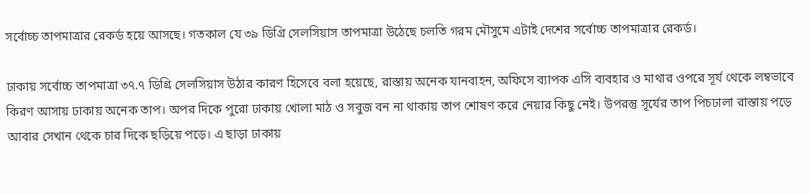সর্বোচ্চ তাপমাত্রার রেকর্ড হয়ে আসছে। গতকাল যে ৩৯ ডিগ্রি সেলসিয়াস তাপমাত্রা উঠেছে চলতি গরম মৌসুমে এটাই দেশের সর্বোচ্চ তাপমাত্রার রেকর্ড।

ঢাকায় সর্বোচ্চ তাপমাত্রা ৩৭.৭ ডিগ্রি সেলসিয়াস উঠার কারণ হিসেবে বলা হয়েছে, রাস্তায় অনেক যানবাহন, অফিসে ব্যাপক এসি ব্যবহার ও মাথার ওপরে সূর্য থেকে লম্বভাবে কিরণ আসায় ঢাকায় অনেক তাপ। অপর দিকে পুরো ঢাকায় খোলা মাঠ ও সবুজ বন না থাকায় তাপ শোষণ করে নেয়ার কিছু নেই। উপরন্তু সূর্যের তাপ পিচঢালা রাস্তায় পড়ে আবার সেখান থেকে চার দিকে ছড়িয়ে পড়ে। এ ছাড়া ঢাকায়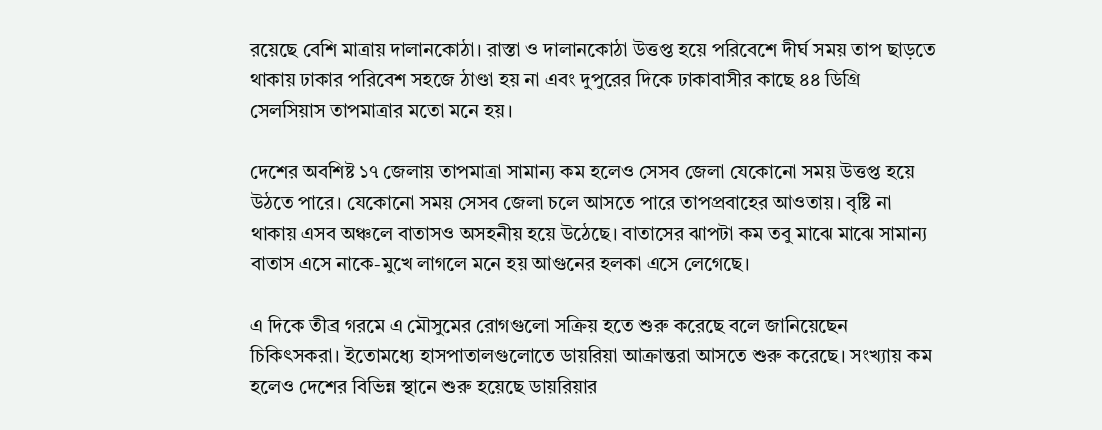রয়েছে বেশি মাত্রায় দালানকোঠা। রাস্তা ও দালানকোঠা উত্তপ্ত হয়ে পরিবেশে দীর্ঘ সময় তাপ ছাড়তে থাকায় ঢাকার পরিবেশ সহজে ঠাণ্ডা হয় না এবং দুপুরের দিকে ঢাকাবাসীর কাছে ৪৪ ডিগ্রি সেলসিয়াস তাপমাত্রার মতো মনে হয়।

দেশের অবশিষ্ট ১৭ জেলায় তাপমাত্রা সামান্য কম হলেও সেসব জেলা যেকোনো সময় উত্তপ্ত হয়ে উঠতে পারে। যেকোনো সময় সেসব জেলা চলে আসতে পারে তাপপ্রবাহের আওতায়। বৃষ্টি না থাকায় এসব অঞ্চলে বাতাসও অসহনীয় হয়ে উঠেছে। বাতাসের ঝাপটা কম তবু মাঝে মাঝে সামান্য বাতাস এসে নাকে-মুখে লাগলে মনে হয় আগুনের হলকা এসে লেগেছে।

এ দিকে তীব্র গরমে এ মৌসুমের রোগগুলো সক্রিয় হতে শুরু করেছে বলে জানিয়েছেন চিকিৎসকরা। ইতোমধ্যে হাসপাতালগুলোতে ডায়রিয়া আক্রান্তরা আসতে শুরু করেছে। সংখ্যায় কম হলেও দেশের বিভিন্ন স্থানে শুরু হয়েছে ডায়রিয়ার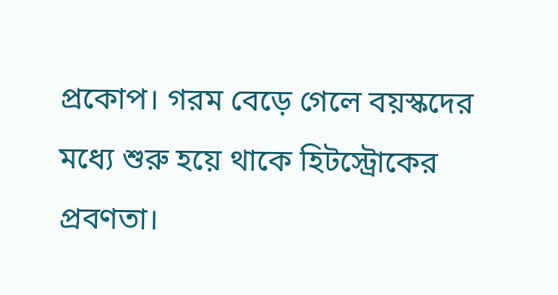প্রকোপ। গরম বেড়ে গেলে বয়স্কদের মধ্যে শুরু হয়ে থাকে হিটস্ট্রোকের প্রবণতা।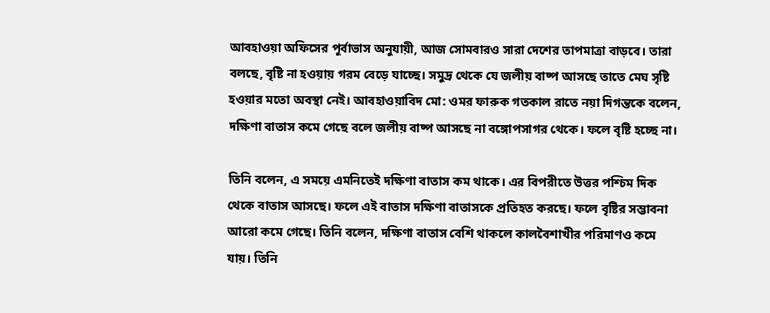আবহাওয়া অফিসের পূর্বাভাস অনুযায়ী, আজ সোমবারও সারা দেশের তাপমাত্রা বাড়বে। তারা বলছে, বৃষ্টি না হওয়ায় গরম বেড়ে যাচ্ছে। সমুদ্র থেকে যে জলীয় বাষ্প আসছে তাতে মেঘ সৃষ্টি হওয়ার মতো অবস্থা নেই। আবহাওয়াবিদ মো: ওমর ফারুক গতকাল রাতে নয়া দিগন্তকে বলেন, দক্ষিণা বাতাস কমে গেছে বলে জলীয় বাষ্প আসছে না বঙ্গোপসাগর থেকে। ফলে বৃষ্টি হচ্ছে না।

তিনি বলেন, এ সময়ে এমনিতেই দক্ষিণা বাতাস কম থাকে। এর বিপরীতে উত্তর পশ্চিম দিক থেকে বাতাস আসছে। ফলে এই বাতাস দক্ষিণা বাতাসকে প্রতিহত করছে। ফলে বৃষ্টির সম্ভাবনা আরো কমে গেছে। তিনি বলেন, দক্ষিণা বাতাস বেশি থাকলে কালবৈশাখীর পরিমাণও কমে যায়। তিনি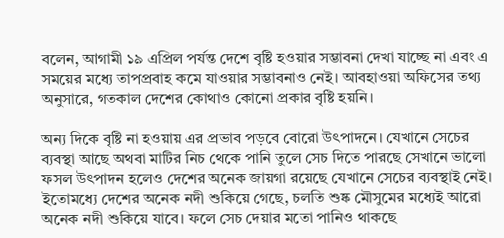বলেন, আগামী ১৯ এপ্রিল পর্যন্ত দেশে বৃষ্টি হওয়ার সম্ভাবনা দেখা যাচ্ছে না এবং এ সময়ের মধ্যে তাপপ্রবাহ কমে যাওয়ার সম্ভাবনাও নেই। আবহাওয়া অফিসের তথ্য অনুসারে, গতকাল দেশের কোথাও কোনো প্রকার বৃষ্টি হয়নি।

অন্য দিকে বৃষ্টি না হওয়ায় এর প্রভাব পড়বে বোরো উৎপাদনে। যেখানে সেচের ব্যবস্থা আছে অথবা মাটির নিচ থেকে পানি তুলে সেচ দিতে পারছে সেখানে ভালো ফসল উৎপাদন হলেও দেশের অনেক জায়গা রয়েছে যেখানে সেচের ব্যবস্থাই নেই। ইতোমধ্যে দেশের অনেক নদী শুকিয়ে গেছে, চলতি শুষ্ক মৌসুমের মধ্যেই আরো অনেক নদী শুকিয়ে যাবে। ফলে সেচ দেয়ার মতো পানিও থাকছে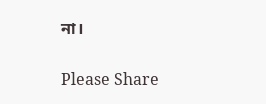না।

Please Share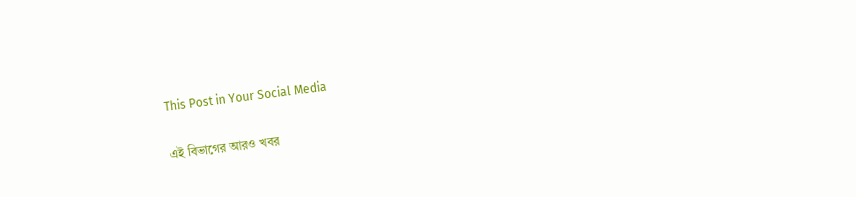This Post in Your Social Media

এই বিভাগের আরও খবর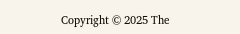Copyright © 2025 The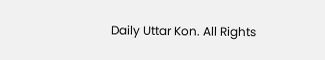Daily Uttar Kon. All Rights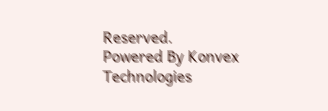Reserved.
Powered By Konvex Technologies